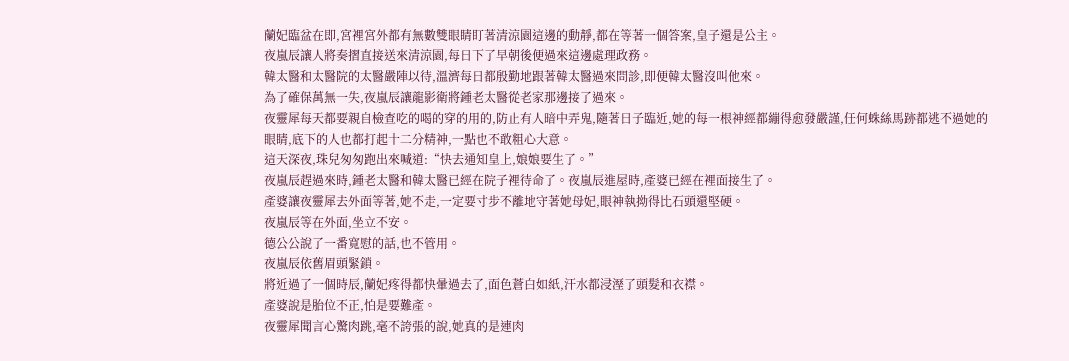蘭妃臨盆在即,宮裡宮外都有無數雙眼睛盯著清涼園這邊的動靜,都在等著一個答案,皇子還是公主。
夜嵐辰讓人將奏摺直接送來清涼園,每日下了早朝後便過來這邊處理政務。
韓太醫和太醫院的太醫嚴陣以待,溫濟每日都殷勤地跟著韓太醫過來問診,即便韓太醫沒叫他來。
為了確保萬無一失,夜嵐辰讓龍影衛將鍾老太醫從老家那邊接了過來。
夜靈犀每天都要親自檢查吃的喝的穿的用的,防止有人暗中弄鬼,隨著日子臨近,她的每一根神經都繃得愈發嚴謹,任何蛛絲馬跡都逃不過她的眼睛,底下的人也都打起十二分精神,一點也不敢粗心大意。
這天深夜,珠兒匆匆跑出來喊道:“快去通知皇上,娘娘要生了。”
夜嵐辰趕過來時,鍾老太醫和韓太醫已經在院子裡待命了。夜嵐辰進屋時,產婆已經在裡面接生了。
產婆讓夜靈犀去外面等著,她不走,一定要寸步不離地守著她母妃,眼神執拗得比石頭還堅硬。
夜嵐辰等在外面,坐立不安。
德公公說了一番寬慰的話,也不管用。
夜嵐辰依舊眉頭緊鎖。
將近過了一個時辰,蘭妃疼得都快暈過去了,面色蒼白如紙,汗水都浸溼了頭髮和衣襟。
產婆說是胎位不正,怕是要難產。
夜靈犀聞言心驚肉跳,毫不誇張的說,她真的是連肉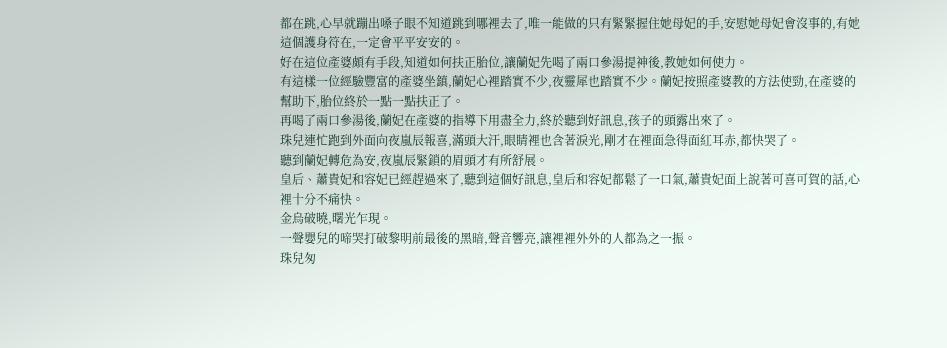都在跳,心早就蹦出嗓子眼不知道跳到哪裡去了,唯一能做的只有緊緊握住她母妃的手,安慰她母妃會沒事的,有她這個護身符在,一定會平平安安的。
好在這位產婆頗有手段,知道如何扶正胎位,讓蘭妃先喝了兩口參湯提神後,教她如何使力。
有這樣一位經驗豐富的產婆坐鎮,蘭妃心裡踏實不少,夜靈犀也踏實不少。蘭妃按照產婆教的方法使勁,在產婆的幫助下,胎位終於一點一點扶正了。
再喝了兩口參湯後,蘭妃在產婆的指導下用盡全力,終於聽到好訊息,孩子的頭露出來了。
珠兒連忙跑到外面向夜嵐辰報喜,滿頭大汗,眼睛裡也含著淚光,剛才在裡面急得面紅耳赤,都快哭了。
聽到蘭妃轉危為安,夜嵐辰緊鎖的眉頭才有所舒展。
皇后、蕭貴妃和容妃已經趕過來了,聽到這個好訊息,皇后和容妃都鬆了一口氣,蕭貴妃面上說著可喜可賀的話,心裡十分不痛快。
金烏破曉,曙光乍現。
一聲嬰兒的啼哭打破黎明前最後的黑暗,聲音響亮,讓裡裡外外的人都為之一振。
珠兒匆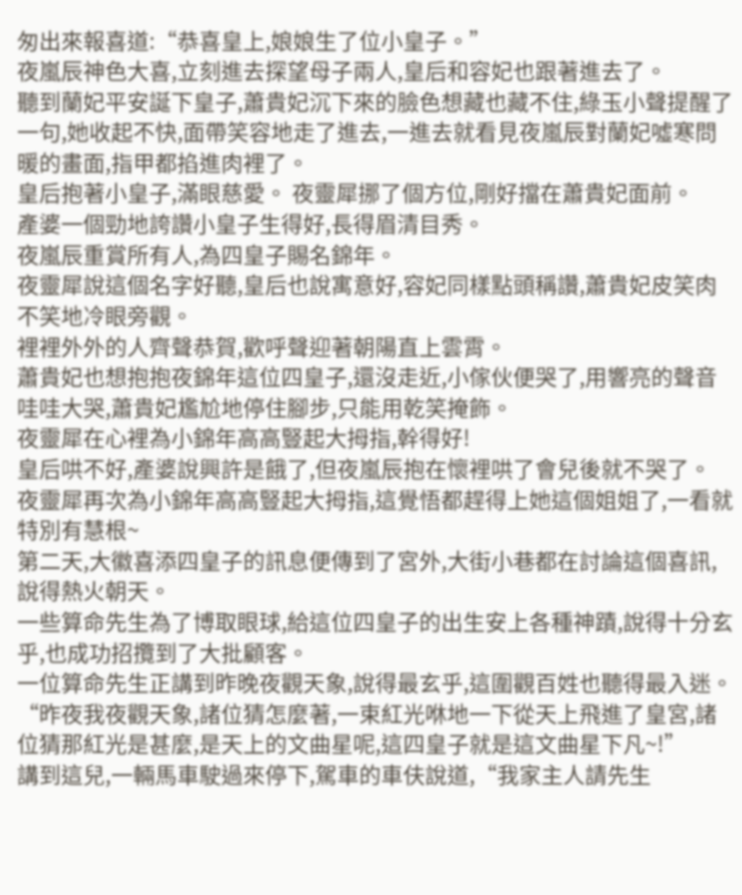匆出來報喜道:“恭喜皇上,娘娘生了位小皇子。”
夜嵐辰神色大喜,立刻進去探望母子兩人,皇后和容妃也跟著進去了。
聽到蘭妃平安誕下皇子,蕭貴妃沉下來的臉色想藏也藏不住,綠玉小聲提醒了一句,她收起不快,面帶笑容地走了進去,一進去就看見夜嵐辰對蘭妃噓寒問暖的畫面,指甲都掐進肉裡了。
皇后抱著小皇子,滿眼慈愛。 夜靈犀挪了個方位,剛好擋在蕭貴妃面前。
產婆一個勁地誇讚小皇子生得好,長得眉清目秀。
夜嵐辰重賞所有人,為四皇子賜名錦年。
夜靈犀說這個名字好聽,皇后也說寓意好,容妃同樣點頭稱讚,蕭貴妃皮笑肉不笑地冷眼旁觀。
裡裡外外的人齊聲恭賀,歡呼聲迎著朝陽直上雲霄。
蕭貴妃也想抱抱夜錦年這位四皇子,還沒走近,小傢伙便哭了,用響亮的聲音哇哇大哭,蕭貴妃尷尬地停住腳步,只能用乾笑掩飾。
夜靈犀在心裡為小錦年高高豎起大拇指,幹得好!
皇后哄不好,產婆說興許是餓了,但夜嵐辰抱在懷裡哄了會兒後就不哭了。
夜靈犀再次為小錦年高高豎起大拇指,這覺悟都趕得上她這個姐姐了,一看就特別有慧根~
第二天,大徽喜添四皇子的訊息便傳到了宮外,大街小巷都在討論這個喜訊,說得熱火朝天。
一些算命先生為了博取眼球,給這位四皇子的出生安上各種神蹟,說得十分玄乎,也成功招攬到了大批顧客。
一位算命先生正講到昨晚夜觀天象,說得最玄乎,這圍觀百姓也聽得最入迷。
“昨夜我夜觀天象,諸位猜怎麼著,一束紅光咻地一下從天上飛進了皇宮,諸位猜那紅光是甚麼,是天上的文曲星呢,這四皇子就是這文曲星下凡~!”
講到這兒,一輛馬車駛過來停下,駕車的車伕說道,“我家主人請先生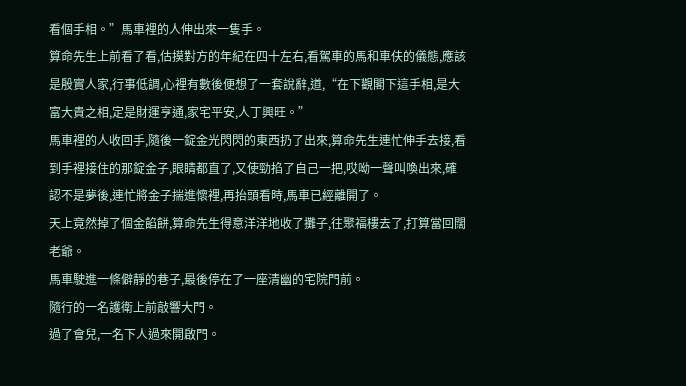看個手相。”馬車裡的人伸出來一隻手。
算命先生上前看了看,估摸對方的年紀在四十左右,看駕車的馬和車伕的儀態,應該是殷實人家,行事低調,心裡有數後便想了一套說辭,道,“在下觀閣下這手相,是大富大貴之相,定是財運亨通,家宅平安,人丁興旺。”
馬車裡的人收回手,隨後一錠金光閃閃的東西扔了出來,算命先生連忙伸手去接,看到手裡接住的那錠金子,眼睛都直了,又使勁掐了自己一把,哎呦一聲叫喚出來,確認不是夢後,連忙將金子揣進懷裡,再抬頭看時,馬車已經離開了。
天上竟然掉了個金餡餅,算命先生得意洋洋地收了攤子,往聚福樓去了,打算當回闊老爺。
馬車駛進一條僻靜的巷子,最後停在了一座清幽的宅院門前。
隨行的一名護衛上前敲響大門。
過了會兒,一名下人過來開啟門。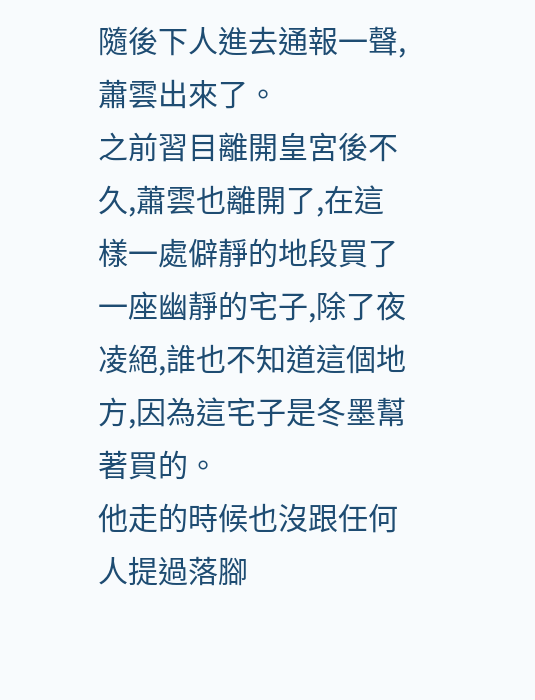隨後下人進去通報一聲,蕭雲出來了。
之前習目離開皇宮後不久,蕭雲也離開了,在這樣一處僻靜的地段買了一座幽靜的宅子,除了夜凌絕,誰也不知道這個地方,因為這宅子是冬墨幫著買的。
他走的時候也沒跟任何人提過落腳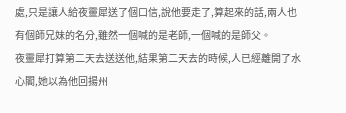處,只是讓人給夜靈犀送了個口信,說他要走了,算起來的話,兩人也有個師兄妹的名分,雖然一個喊的是老師,一個喊的是師父。
夜靈犀打算第二天去送送他,結果第二天去的時候,人已經離開了水心閣,她以為他回揚州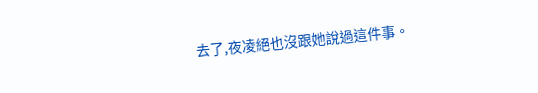去了,夜凌絕也沒跟她說過這件事。